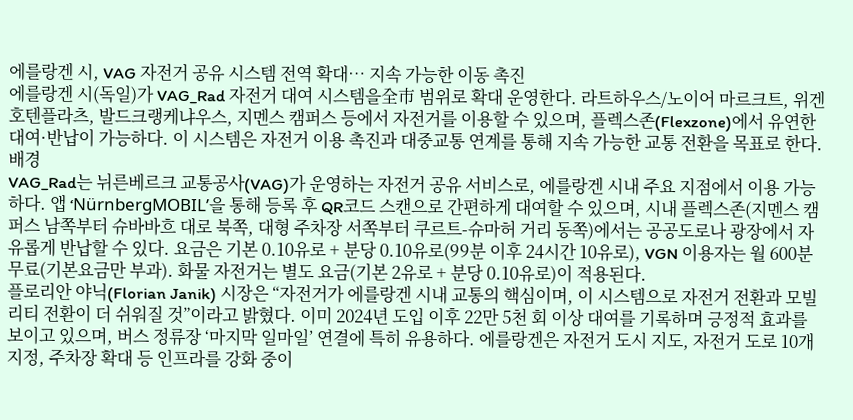에를랑겐 시, VAG 자전거 공유 시스템 전역 확대… 지속 가능한 이동 촉진
에를랑겐 시(독일)가 VAG_Rad 자전거 대여 시스템을全市 범위로 확대 운영한다. 라트하우스/노이어 마르크트, 위겐호텐플라츠, 발드크랭케냐우스, 지멘스 캠퍼스 등에서 자전거를 이용할 수 있으며, 플렉스존(Flexzone)에서 유연한 대여·반납이 가능하다. 이 시스템은 자전거 이용 촉진과 대중교통 연계를 통해 지속 가능한 교통 전환을 목표로 한다.
배경
VAG_Rad는 뉘른베르크 교통공사(VAG)가 운영하는 자전거 공유 서비스로, 에를랑겐 시내 주요 지점에서 이용 가능하다. 앱 ‘NürnbergMOBIL’을 통해 등록 후 QR코드 스캔으로 간편하게 대여할 수 있으며, 시내 플렉스존(지멘스 캠퍼스 남쪽부터 슈바바흐 대로 북쪽, 대형 주차장 서쪽부터 쿠르트-슈마허 거리 동쪽)에서는 공공도로나 광장에서 자유롭게 반납할 수 있다. 요금은 기본 0.10유로 + 분당 0.10유로(99분 이후 24시간 10유로), VGN 이용자는 월 600분 무료(기본요금만 부과). 화물 자전거는 별도 요금(기본 2유로 + 분당 0.10유로)이 적용된다.
플로리안 야닉(Florian Janik) 시장은 “자전거가 에를랑겐 시내 교통의 핵심이며, 이 시스템으로 자전거 전환과 모빌리티 전환이 더 쉬워질 것”이라고 밝혔다. 이미 2024년 도입 이후 22만 5천 회 이상 대여를 기록하며 긍정적 효과를 보이고 있으며, 버스 정류장 ‘마지막 일마일’ 연결에 특히 유용하다. 에를랑겐은 자전거 도시 지도, 자전거 도로 10개 지정, 주차장 확대 등 인프라를 강화 중이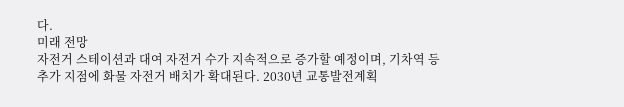다.
미래 전망
자전거 스테이션과 대여 자전거 수가 지속적으로 증가할 예정이며, 기차역 등 추가 지점에 화물 자전거 배치가 확대된다. 2030년 교통발전계획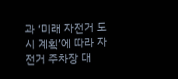과 ‘미래 자전거 도시 계획’에 따라 자전거 주차장 대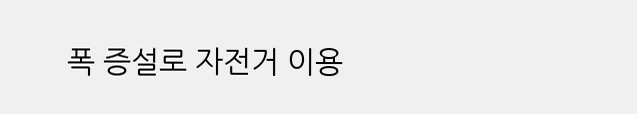폭 증설로 자전거 이용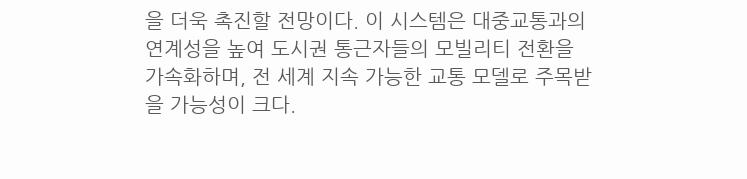을 더욱 촉진할 전망이다. 이 시스템은 대중교통과의 연계성을 높여 도시권 통근자들의 모빌리티 전환을 가속화하며, 전 세계 지속 가능한 교통 모델로 주목받을 가능성이 크다.